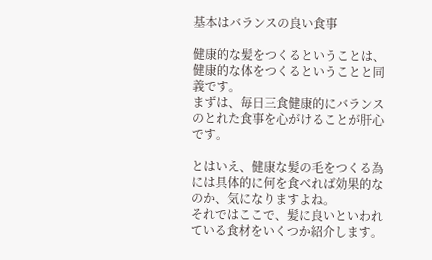基本はバランスの良い食事

健康的な髪をつくるということは、健康的な体をつくるということと同義です。
まずは、毎日三食健康的にバランスのとれた食事を心がけることが肝心です。

とはいえ、健康な髪の毛をつくる為には具体的に何を食べれば効果的なのか、気になりますよね。
それではここで、髪に良いといわれている食材をいくつか紹介します。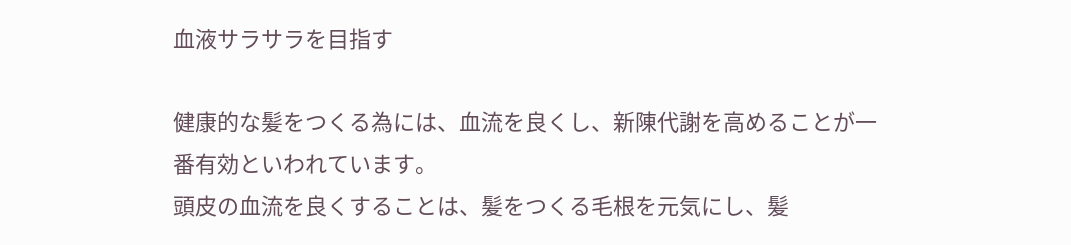血液サラサラを目指す

健康的な髪をつくる為には、血流を良くし、新陳代謝を高めることが一番有効といわれています。
頭皮の血流を良くすることは、髪をつくる毛根を元気にし、髪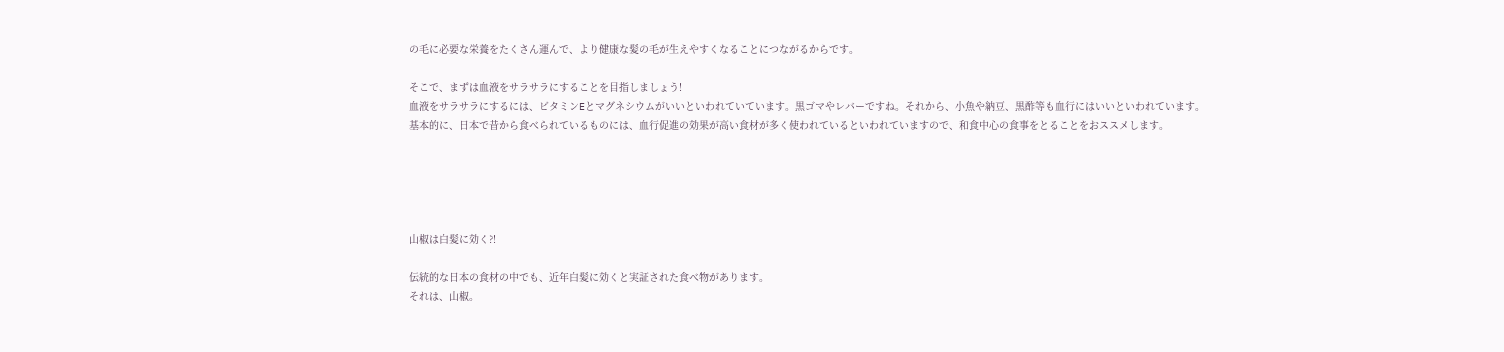の毛に必要な栄養をたくさん運んで、より健康な髪の毛が生えやすくなることにつながるからです。

そこで、まずは血液をサラサラにすることを目指しましょう!
血液をサラサラにするには、ビタミンEとマグネシウムがいいといわれていています。黒ゴマやレバーですね。それから、小魚や納豆、黒酢等も血行にはいいといわれています。
基本的に、日本で昔から食べられているものには、血行促進の効果が高い食材が多く使われているといわれていますので、和食中心の食事をとることをおススメします。





山椒は白髪に効く?!

伝統的な日本の食材の中でも、近年白髪に効くと実証された食べ物があります。
それは、山椒。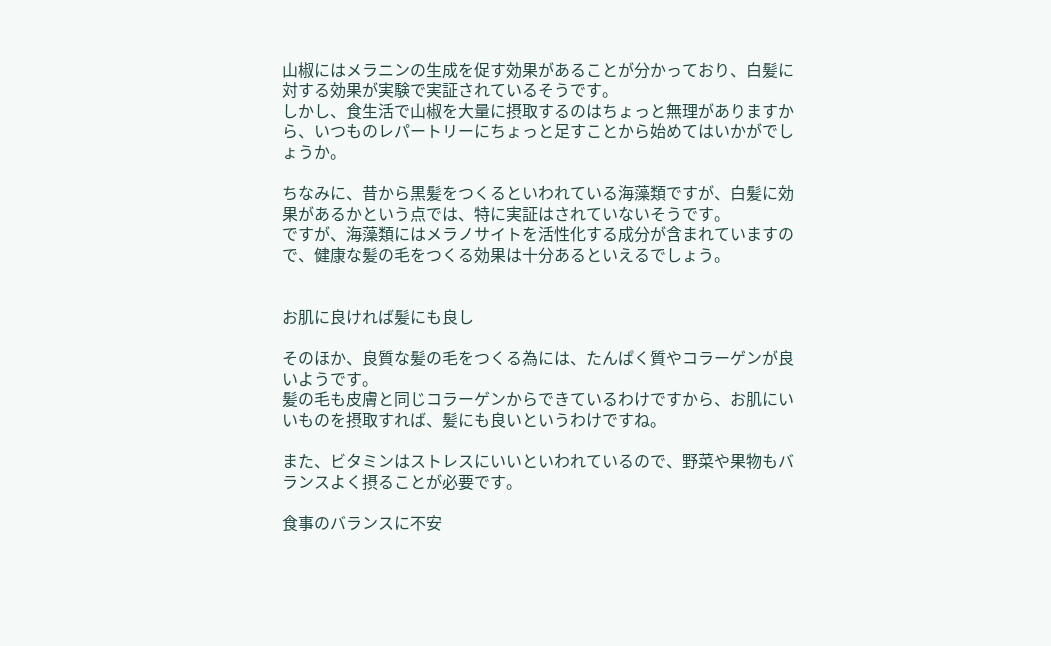山椒にはメラニンの生成を促す効果があることが分かっており、白髪に対する効果が実験で実証されているそうです。
しかし、食生活で山椒を大量に摂取するのはちょっと無理がありますから、いつものレパートリーにちょっと足すことから始めてはいかがでしょうか。

ちなみに、昔から黒髪をつくるといわれている海藻類ですが、白髪に効果があるかという点では、特に実証はされていないそうです。
ですが、海藻類にはメラノサイトを活性化する成分が含まれていますので、健康な髪の毛をつくる効果は十分あるといえるでしょう。


お肌に良ければ髪にも良し

そのほか、良質な髪の毛をつくる為には、たんぱく質やコラーゲンが良いようです。
髪の毛も皮膚と同じコラーゲンからできているわけですから、お肌にいいものを摂取すれば、髪にも良いというわけですね。

また、ビタミンはストレスにいいといわれているので、野菜や果物もバランスよく摂ることが必要です。

食事のバランスに不安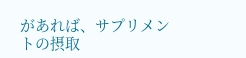があれば、サプリメントの摂取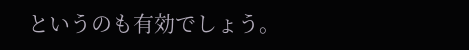というのも有効でしょう。